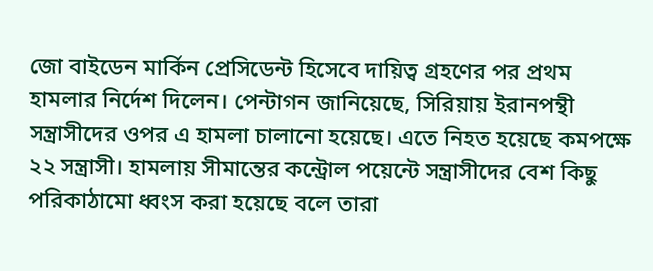জো বাইডেন মার্কিন প্রেসিডেন্ট হিসেবে দায়িত্ব গ্রহণের পর প্রথম হামলার নির্দেশ দিলেন। পেন্টাগন জানিয়েছে, সিরিয়ায় ইরানপন্থী সন্ত্রাসীদের ওপর এ হামলা চালানো হয়েছে। এতে নিহত হয়েছে কমপক্ষে ২২ সন্ত্রাসী। হামলায় সীমান্তের কন্ট্রোল পয়েন্টে সন্ত্রাসীদের বেশ কিছু পরিকাঠামো ধ্বংস করা হয়েছে বলে তারা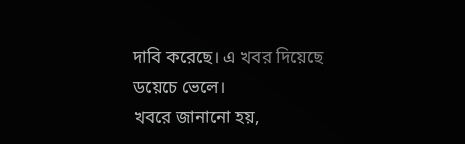দাবি করেছে। এ খবর দিয়েছে ডয়েচে ভেলে।
খবরে জানানো হয়,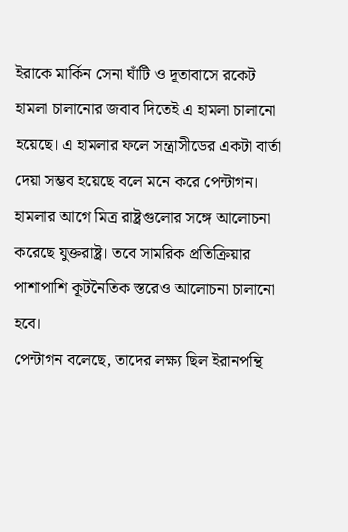ইরাকে মার্কিন সেনা ঘাঁটি ও দূতাবাসে রকেট হামলা চালানোর জবাব দিতেই এ হামলা চালানো হয়েছে। এ হামলার ফলে সন্ত্রাসীডের একটা বার্তা দেয়া সম্ভব হয়েছে বলে মনে করে পেন্টাগন। হামলার আগে মিত্র রাষ্ট্রগুলোর সঙ্গে আলোচনা করেছে যুক্তরাষ্ট্র। তবে সামরিক প্রতিক্রিয়ার পাশাপাশি কূটনৈতিক স্তরেও আলোচনা চালানো হবে।
পেন্টাগন বলেছে, তাদের লক্ষ্য ছিল ইরানপন্থি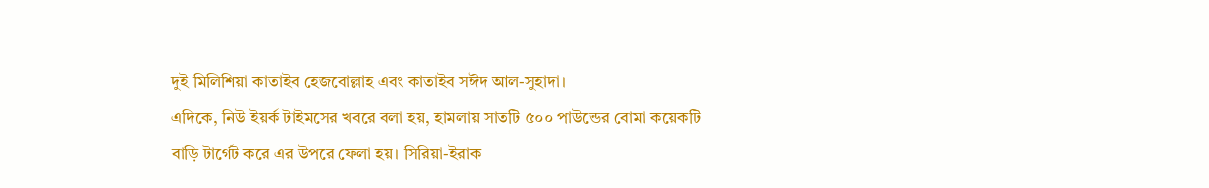দুই মিলিশিয়া কাতাইব হেজবোল্লাহ এবং কাতাইব সঈদ আল-সুহাদা।
এদিকে, নিউ ইয়র্ক টাইমসের খবরে বলা হয়, হামলায় সাতটি ৫০০ পাউন্ডের বোমা কয়েকটি বাড়ি টার্গেট করে এর উপরে ফেলা হয়। সিরিয়া-ইরাক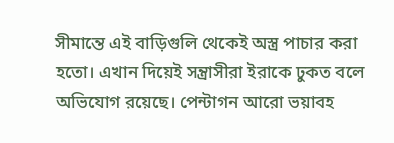সীমান্তে এই বাড়িগুলি থেকেই অস্ত্র পাচার করা হতো। এখান দিয়েই সন্ত্রাসীরা ইরাকে ঢুকত বলে অভিযোগ রয়েছে। পেন্টাগন আরো ভয়াবহ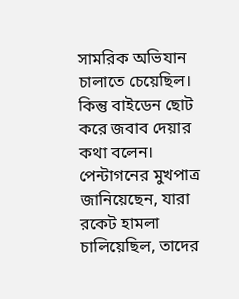সামরিক অভিযান চালাতে চেয়েছিল। কিন্তু বাইডেন ছোট করে জবাব দেয়ার কথা বলেন। পেন্টাগনের মুখপাত্র জানিয়েছেন, যারা রকেট হামলা চালিয়েছিল, তাদের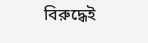বিরুদ্ধেই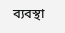ব্যবস্থা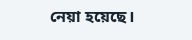নেয়া হয়েছে।